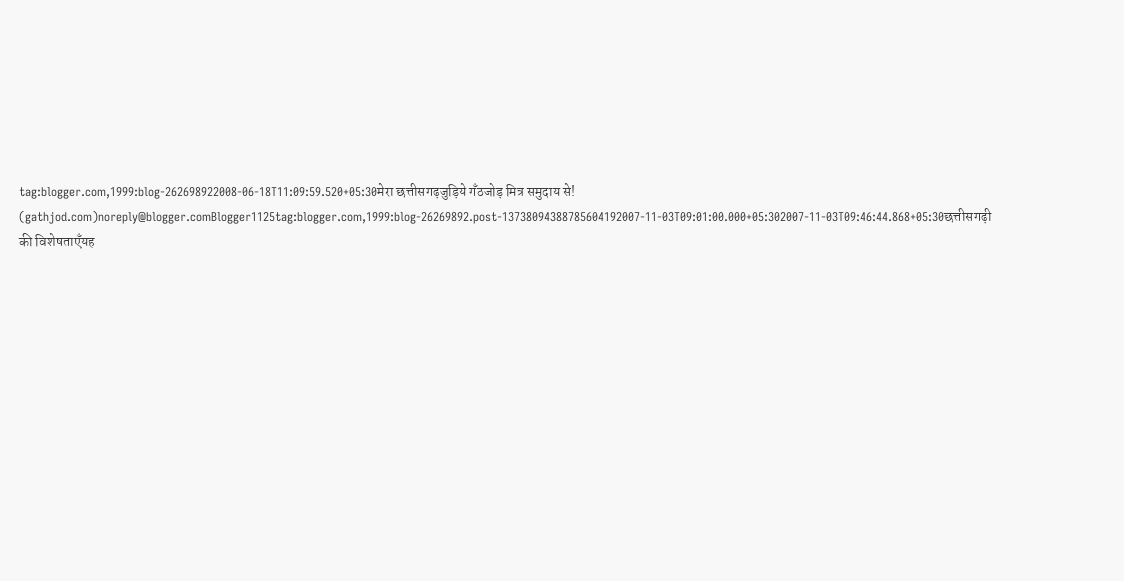tag:blogger.com,1999:blog-262698922008-06-18T11:09:59.520+05:30मेरा छत्तीसगढ़जुड़िये गँठजोड़ मित्र समुदाय से! (gathjod.com)noreply@blogger.comBlogger1125tag:blogger.com,1999:blog-26269892.post-13738094388785604192007-11-03T09:01:00.000+05:302007-11-03T09:46:44.868+05:30छत्तीसगढ़ी की विशेषताएँयह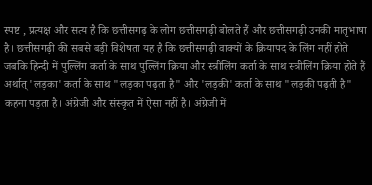स्पष्ट , प्रत्यक्ष और सत्य है कि छत्तीसगढ़ के लोग छत्तीसगढ़ी बोलते हैं और छत्तीसगढ़ी उनकी मातृभाषा है। छत्तीसगढ़ी की सबसे बड़ी विशेषता यह है कि छत्तीसगढ़ी वाक्यों के क्रियापद के लिंग नहीं होते जबकि हिन्दी में पुल्लिंग कर्ता के साथ पुल्लिंग क्रिया और स्त्रीलिंग कर्ता के साथ स्त्रीलिंग क्रिया होते हैं अर्थात् 'लड़का' कर्ता के साथ "लड़का पढ़ता है" और 'लड़की' कर्ता के साथ "लड़की पढ़ती है" कहना पड़ता है। अंग्रेजी और संस्कृत में ऐसा नहीं है। अंग्रेजी में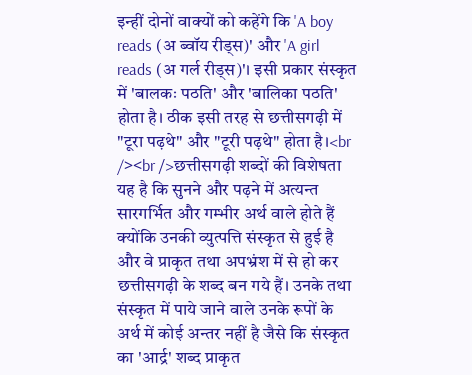इन्हीं दोनों वाक्यों को कहेंगे कि 'A boy reads (अ ब्वॉय रीड्स)' और 'A girl reads (अ गर्ल रीड्स)'। इसी प्रकार संस्कृत में 'बालकः पठति' और 'बालिका पठति' होता है। ठीक इसी तरह से छत्तीसगढ़ी में "टूरा पढ़थे" और "टूरी पढ़थे" होता है।<br /><br />छत्तीसगढ़ी शब्दों की विशेषता यह है कि सुनने और पढ़ने में अत्यन्त सारगर्भित और गम्भीर अर्थ वाले होते हैं क्योंकि उनकी व्युत्पत्ति संस्कृत से हुई है और वे प्राकृत तथा अपभ्रंश में से हो कर छत्तीसगढ़ी के शब्द बन गये हैं। उनके तथा संस्कृत में पाये जाने वाले उनके रूपों के अर्थ में कोई अन्तर नहीं है जैसे कि संस्कृत का 'आर्द्र' शब्द प्राकृत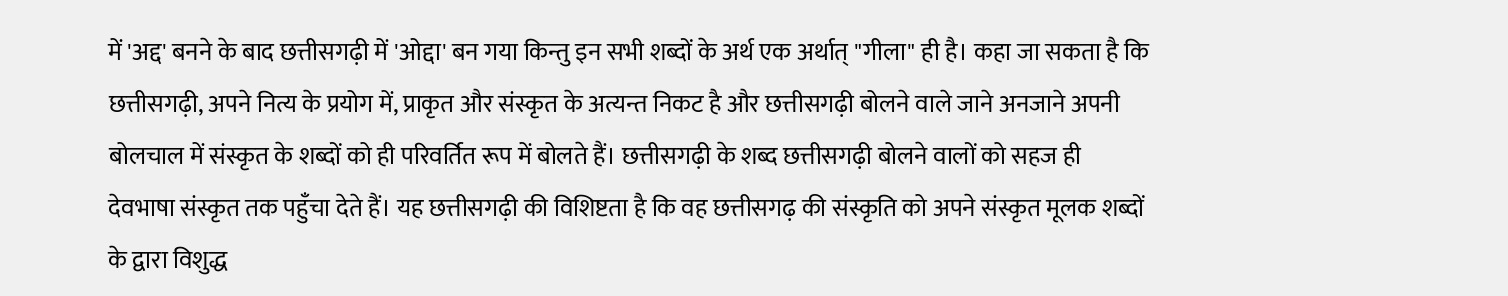में 'अद्द' बनने के बाद छत्तीसगढ़ी में 'ओद्दा' बन गया किन्तु इन सभी शब्दों के अर्थ एक अर्थात् "गीला" ही है। कहा जा सकता है कि छत्तीसगढ़ी, अपने नित्य के प्रयोग में, प्राकृत और संस्कृत के अत्यन्त निकट है और छत्तीसगढ़ी बोलने वाले जाने अनजाने अपनी बोलचाल में संस्कृत के शब्दों को ही परिवर्तित रूप में बोलते हैं। छत्तीसगढ़ी के शब्द छत्तीसगढ़ी बोलने वालों को सहज ही देवभाषा संस्कृत तक पहुँचा देते हैं। यह छत्तीसगढ़ी की विशिष्टता है कि वह छत्तीसगढ़ की संस्कृति को अपने संस्कृत मूलक शब्दों के द्वारा विशुद्ध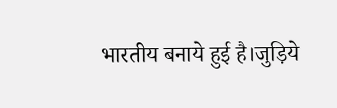भारतीय बनाये हुई है।जुड़िये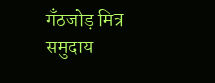गँठजोड़ मित्र समुदाय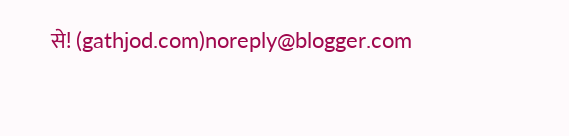से! (gathjod.com)noreply@blogger.com